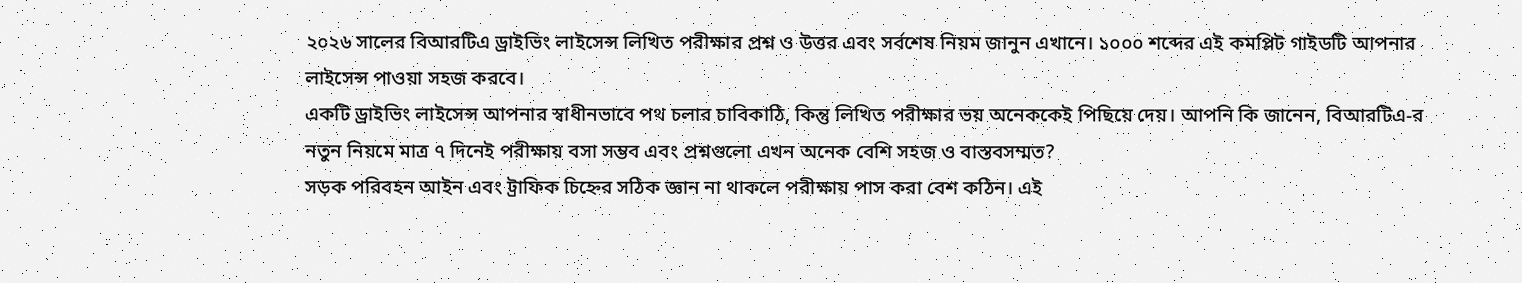২০২৬ সালের বিআরটিএ ড্রাইভিং লাইসেন্স লিখিত পরীক্ষার প্রশ্ন ও উত্তর এবং সর্বশেষ নিয়ম জানুন এখানে। ১০০০ শব্দের এই কমপ্লিট গাইডটি আপনার লাইসেন্স পাওয়া সহজ করবে।
একটি ড্রাইভিং লাইসেন্স আপনার স্বাধীনভাবে পথ চলার চাবিকাঠি, কিন্তু লিখিত পরীক্ষার ভয় অনেককেই পিছিয়ে দেয়। আপনি কি জানেন, বিআরটিএ-র নতুন নিয়মে মাত্র ৭ দিনেই পরীক্ষায় বসা সম্ভব এবং প্রশ্নগুলো এখন অনেক বেশি সহজ ও বাস্তবসম্মত?
সড়ক পরিবহন আইন এবং ট্রাফিক চিহ্নের সঠিক জ্ঞান না থাকলে পরীক্ষায় পাস করা বেশ কঠিন। এই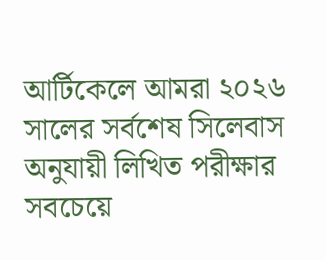আর্টিকেলে আমরা ২০২৬ সালের সর্বশেষ সিলেবাস অনুযায়ী লিখিত পরীক্ষার সবচেয়ে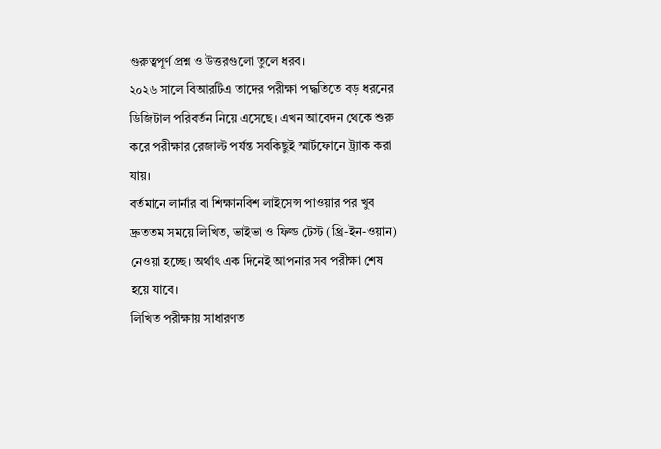গুরুত্বপূর্ণ প্রশ্ন ও উত্তরগুলো তুলে ধরব।
২০২৬ সালে বিআরটিএ তাদের পরীক্ষা পদ্ধতিতে বড় ধরনের ডিজিটাল পরিবর্তন নিয়ে এসেছে। এখন আবেদন থেকে শুরু করে পরীক্ষার রেজাল্ট পর্যন্ত সবকিছুই স্মার্টফোনে ট্র্যাক করা যায়।
বর্তমানে লার্নার বা শিক্ষানবিশ লাইসেন্স পাওয়ার পর খুব দ্রুততম সময়ে লিখিত, ভাইভা ও ফিল্ড টেস্ট (থ্রি-ইন-ওয়ান) নেওয়া হচ্ছে। অর্থাৎ এক দিনেই আপনার সব পরীক্ষা শেষ হয়ে যাবে।
লিখিত পরীক্ষায় সাধারণত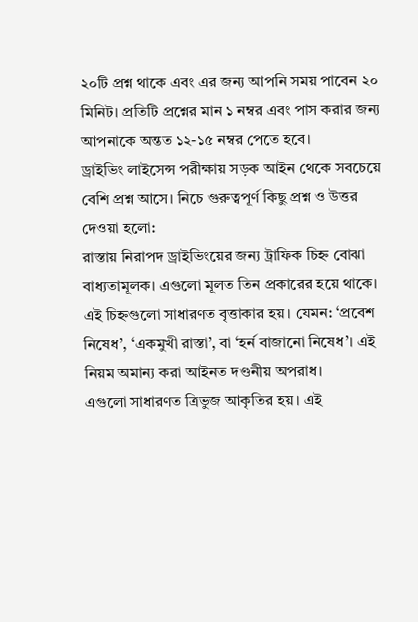২০টি প্রশ্ন থাকে এবং এর জন্য আপনি সময় পাবেন ২০ মিনিট। প্রতিটি প্রশ্নের মান ১ নম্বর এবং পাস করার জন্য আপনাকে অন্তত ১২-১৫ নম্বর পেতে হবে।
ড্রাইভিং লাইসেন্স পরীক্ষায় সড়ক আইন থেকে সবচেয়ে বেশি প্রশ্ন আসে। নিচে গুরুত্বপূর্ণ কিছু প্রশ্ন ও উত্তর দেওয়া হলো:
রাস্তায় নিরাপদ ড্রাইভিংয়ের জন্য ট্রাফিক চিহ্ন বোঝা বাধ্যতামূলক। এগুলো মূলত তিন প্রকারের হয়ে থাকে।
এই চিহ্নগুলো সাধারণত বৃত্তাকার হয়। যেমন: ‘প্রবেশ নিষেধ’, ‘একমুখী রাস্তা’, বা ‘হর্ন বাজানো নিষেধ’। এই নিয়ম অমান্য করা আইনত দণ্ডনীয় অপরাধ।
এগুলো সাধারণত ত্রিভুজ আকৃতির হয়। এই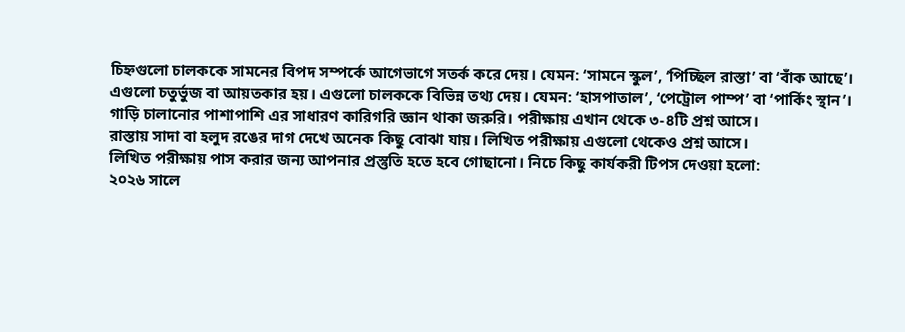চিহ্নগুলো চালককে সামনের বিপদ সম্পর্কে আগেভাগে সতর্ক করে দেয়। যেমন: ‘সামনে স্কুল’, ‘পিচ্ছিল রাস্তা’ বা ‘বাঁক আছে’।
এগুলো চতুর্ভুজ বা আয়তকার হয়। এগুলো চালককে বিভিন্ন তথ্য দেয়। যেমন: ‘হাসপাতাল’, ‘পেট্রোল পাম্প’ বা ‘পার্কিং স্থান’।
গাড়ি চালানোর পাশাপাশি এর সাধারণ কারিগরি জ্ঞান থাকা জরুরি। পরীক্ষায় এখান থেকে ৩-৪টি প্রশ্ন আসে।
রাস্তায় সাদা বা হলুদ রঙের দাগ দেখে অনেক কিছু বোঝা যায়। লিখিত পরীক্ষায় এগুলো থেকেও প্রশ্ন আসে।
লিখিত পরীক্ষায় পাস করার জন্য আপনার প্রস্তুতি হতে হবে গোছানো। নিচে কিছু কার্যকরী টিপস দেওয়া হলো:
২০২৬ সালে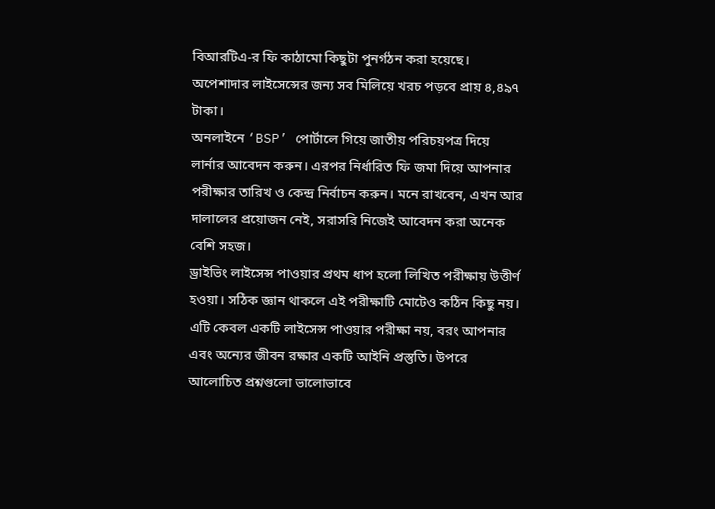বিআরটিএ-র ফি কাঠামো কিছুটা পুনর্গঠন করা হয়েছে। অপেশাদার লাইসেন্সের জন্য সব মিলিয়ে খরচ পড়বে প্রায় ৪,৪৯৭ টাকা।
অনলাইনে ‘BSP’ পোর্টালে গিয়ে জাতীয় পরিচয়পত্র দিয়ে লার্নার আবেদন করুন। এরপর নির্ধারিত ফি জমা দিয়ে আপনার পরীক্ষার তারিখ ও কেন্দ্র নির্বাচন করুন। মনে রাখবেন, এখন আর দালালের প্রয়োজন নেই, সরাসরি নিজেই আবেদন করা অনেক বেশি সহজ।
ড্রাইভিং লাইসেন্স পাওয়ার প্রথম ধাপ হলো লিখিত পরীক্ষায় উত্তীর্ণ হওয়া। সঠিক জ্ঞান থাকলে এই পরীক্ষাটি মোটেও কঠিন কিছু নয়। এটি কেবল একটি লাইসেন্স পাওয়ার পরীক্ষা নয়, বরং আপনার এবং অন্যের জীবন রক্ষার একটি আইনি প্রস্তুতি। উপরে আলোচিত প্রশ্নগুলো ভালোভাবে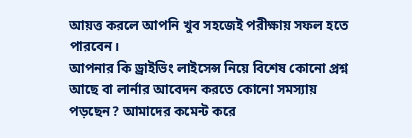আয়ত্ত করলে আপনি খুব সহজেই পরীক্ষায় সফল হতে পারবেন।
আপনার কি ড্রাইভিং লাইসেন্স নিয়ে বিশেষ কোনো প্রশ্ন আছে বা লার্নার আবেদন করতে কোনো সমস্যায় পড়ছেন? আমাদের কমেন্ট করে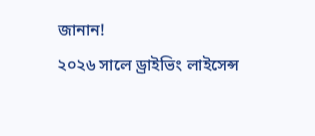জানান!
২০২৬ সালে ড্রাইভিং লাইসেন্স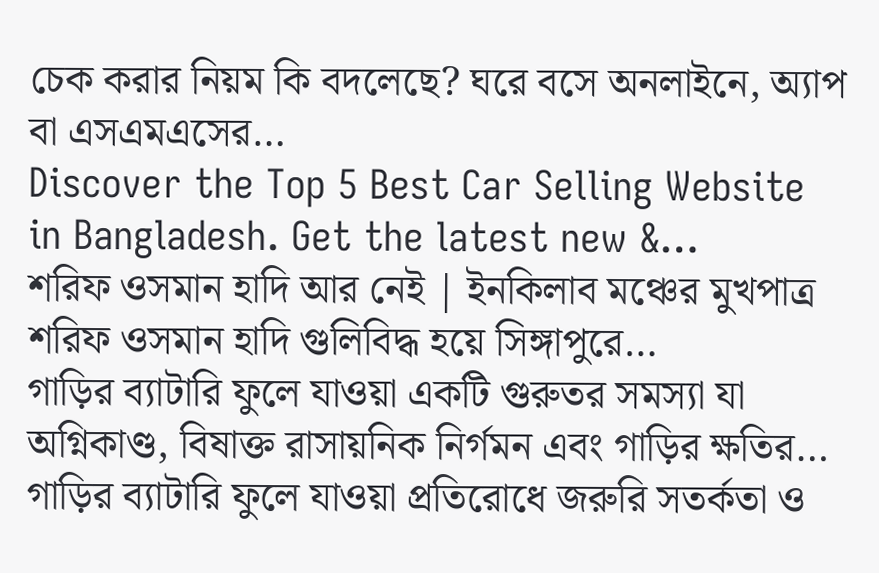চেক করার নিয়ম কি বদলেছে? ঘরে বসে অনলাইনে, অ্যাপ বা এসএমএসের…
Discover the Top 5 Best Car Selling Website in Bangladesh. Get the latest new &…
শরিফ ওসমান হাদি আর নেই | ইনকিলাব মঞ্চের মুখপাত্র শরিফ ওসমান হাদি গুলিবিদ্ধ হয়ে সিঙ্গাপুরে…
গাড়ির ব্যাটারি ফুলে যাওয়া একটি গুরুতর সমস্যা যা অগ্নিকাণ্ড, বিষাক্ত রাসায়নিক নির্গমন এবং গাড়ির ক্ষতির…
গাড়ির ব্যাটারি ফুলে যাওয়া প্রতিরোধে জরুরি সতর্কতা ও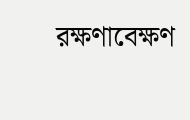রক্ষণাবেক্ষণ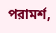পরামর্শ,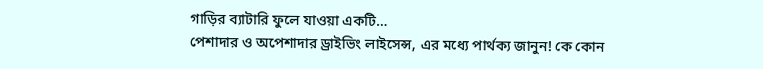গাড়ির ব্যাটারি ফুলে যাওয়া একটি…
পেশাদার ও অপেশাদার ড্রাইভিং লাইসেন্স, এর মধ্যে পার্থক্য জানুন! কে কোন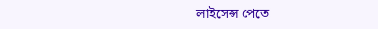লাইসেন্স পেতে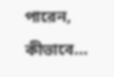পারেন, কীভাবে…